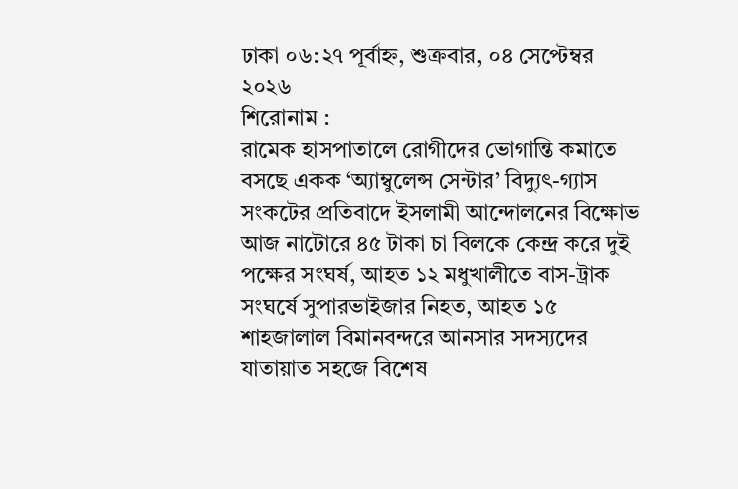ঢাকা ০৬:২৭ পূর্বাহ্ন, শুক্রবার, ০৪ সেপ্টেম্বর ২০২৬
শিরোনাম :
রামেক হাসপাতালে রোগীদের ভোগান্তি কমাতে বসছে একক ‘অ্যাম্বুলেন্স সেন্টার’ বিদ্যুৎ-গ্যাস সংকটের প্রতিবাদে ইসলামী আন্দোলনের বিক্ষোভ আজ নাটোরে ৪৫ টাকা চা বিলকে কেন্দ্র করে দুই পক্ষের সংঘর্ষ, আহত ১২ মধুখালীতে বাস-ট্রাক সংঘর্ষে সুপারভাইজার নিহত, আহত ১৫ শাহজালাল বিমানবন্দরে আনসার সদস্যদের যাতায়াত সহজে বিশেষ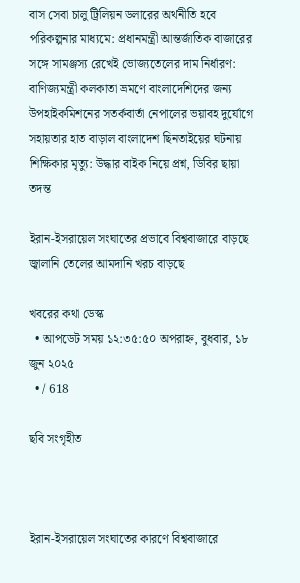বাস সেবা চালু ট্রিলিয়ন ডলারের অর্থনীতি হবে পরিকল্পনার মাধ্যমে: প্রধানমন্ত্রী আন্তর্জাতিক বাজারের সঙ্গে সামঞ্জস্য রেখেই ভোজ্যতেলের দাম নির্ধারণ: বাণিজ্যমন্ত্রী কলকাতা ভ্রমণে বাংলাদেশিদের জন্য উপহাইকমিশনের সতর্কবার্তা নেপালের ভয়াবহ দুর্যোগে সহায়তার হাত বাড়াল বাংলাদেশ ছিনতাইয়ের ঘটনায় শিক্ষিকার মৃত্যু: উদ্ধার বাইক নিয়ে প্রশ্ন, ডিবির ছায়া তদন্ত

ইরান-ইসরায়েল সংঘাতের প্রভাবে বিশ্ববাজারে বাড়ছে জ্বালানি তেলের আমদানি খরচ বাড়ছে

খবরের কথা ডেস্ক
  • আপডেট সময় ১২:৩৫:৫০ অপরাহ্ন, বুধবার, ১৮ জুন ২০২৫
  • / 618

ছবি সংগৃহীত



ইরান-ইসরায়েল সংঘাতের কারণে বিশ্ববাজারে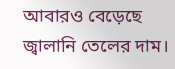আবারও বেড়েছে জ্বালানি তেলের দাম।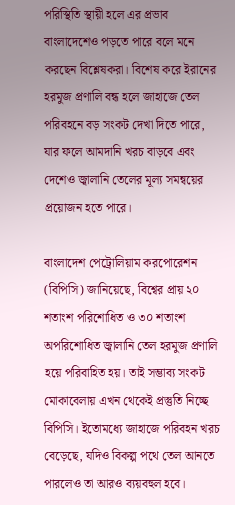পরিস্থিতি স্থায়ী হলে এর প্রভাব বাংলাদেশেও পড়তে পারে বলে মনে করছেন বিশ্লেষকরা। বিশেষ করে ইরানের হরমুজ প্রণালি বন্ধ হলে জাহাজে তেল পরিবহনে বড় সংকট দেখা দিতে পারে, যার ফলে আমদানি খরচ বাড়বে এবং দেশেও জ্বালানি তেলের মূল্য সমন্বয়ের প্রয়োজন হতে পারে।

বাংলাদেশ পেট্রোলিয়াম করপোরেশন (বিপিসি) জানিয়েছে, বিশ্বের প্রায় ২০ শতাংশ পরিশোধিত ও ৩০ শতাংশ অপরিশোধিত জ্বালানি তেল হরমুজ প্রণালি হয়ে পরিবাহিত হয়। তাই সম্ভাব্য সংকট মোকাবেলায় এখন থেকেই প্রস্তুতি নিচ্ছে বিপিসি। ইতোমধ্যে জাহাজে পরিবহন খরচ বেড়েছে, যদিও বিকল্প পথে তেল আনতে পারলেও তা আরও ব্যয়বহুল হবে।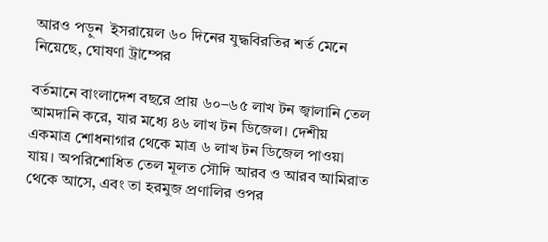আরও পড়ুন  ইসরায়েল ৬০ দিনের যুদ্ধবিরতির শর্ত মেনে নিয়েছে, ঘোষণা ট্রাম্পের

বর্তমানে বাংলাদেশ বছরে প্রায় ৬০–৬৫ লাখ টন জ্বালানি তেল আমদানি করে, যার মধ্যে ৪৬ লাখ টন ডিজেল। দেশীয় একমাত্র শোধনাগার থেকে মাত্র ৬ লাখ টন ডিজেল পাওয়া যায়। অপরিশোধিত তেল মূলত সৌদি আরব ও আরব আমিরাত থেকে আসে, এবং তা হরমুজ প্রণালির ওপর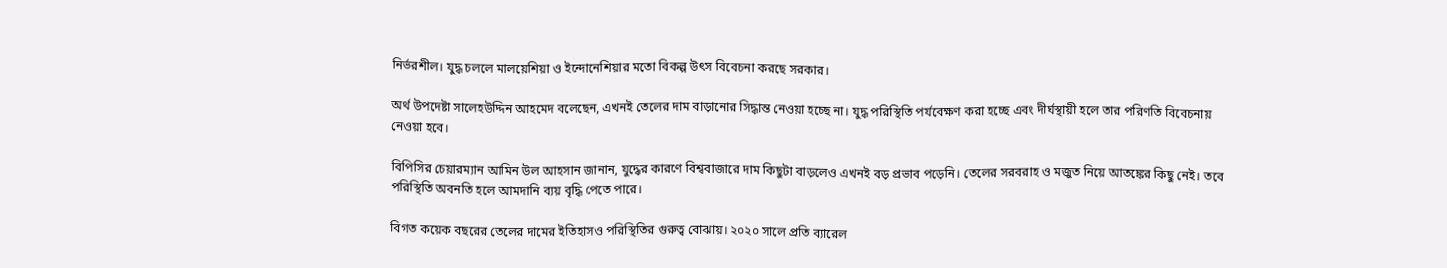নির্ভরশীল। যুদ্ধ চললে মালয়েশিয়া ও ইন্দোনেশিয়ার মতো বিকল্প উৎস বিবেচনা করছে সরকার।

অর্থ উপদেষ্টা সালেহউদ্দিন আহমেদ বলেছেন, এখনই তেলের দাম বাড়ানোর সিদ্ধান্ত নেওয়া হচ্ছে না। যুদ্ধ পরিস্থিতি পর্যবেক্ষণ করা হচ্ছে এবং দীর্ঘস্থায়ী হলে তার পরিণতি বিবেচনায় নেওয়া হবে।

বিপিসির চেয়ারম্যান আমিন উল আহসান জানান, যুদ্ধের কারণে বিশ্ববাজারে দাম কিছুটা বাড়লেও এখনই বড় প্রভাব পড়েনি। তেলের সরবরাহ ও মজুত নিয়ে আতঙ্কের কিছু নেই। তবে পরিস্থিতি অবনতি হলে আমদানি ব্যয় বৃদ্ধি পেতে পারে।

বিগত কয়েক বছরের তেলের দামের ইতিহাসও পরিস্থিতির গুরুত্ব বোঝায়। ২০২০ সালে প্রতি ব্যারেল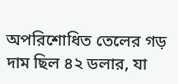অপরিশোধিত তেলের গড় দাম ছিল ৪২ ডলার, যা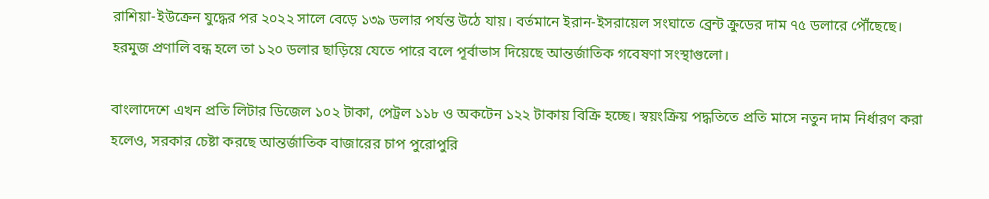রাশিয়া-ইউক্রেন যুদ্ধের পর ২০২২ সালে বেড়ে ১৩৯ ডলার পর্যন্ত উঠে যায়। বর্তমানে ইরান-ইসরায়েল সংঘাতে ব্রেন্ট ক্রুডের দাম ৭৫ ডলারে পৌঁছেছে। হরমুজ প্রণালি বন্ধ হলে তা ১২০ ডলার ছাড়িয়ে যেতে পারে বলে পূর্বাভাস দিয়েছে আন্তর্জাতিক গবেষণা সংস্থাগুলো।

বাংলাদেশে এখন প্রতি লিটার ডিজেল ১০২ টাকা, পেট্রল ১১৮ ও অকটেন ১২২ টাকায় বিক্রি হচ্ছে। স্বয়ংক্রিয় পদ্ধতিতে প্রতি মাসে নতুন দাম নির্ধারণ করা হলেও, সরকার চেষ্টা করছে আন্তর্জাতিক বাজারের চাপ পুরোপুরি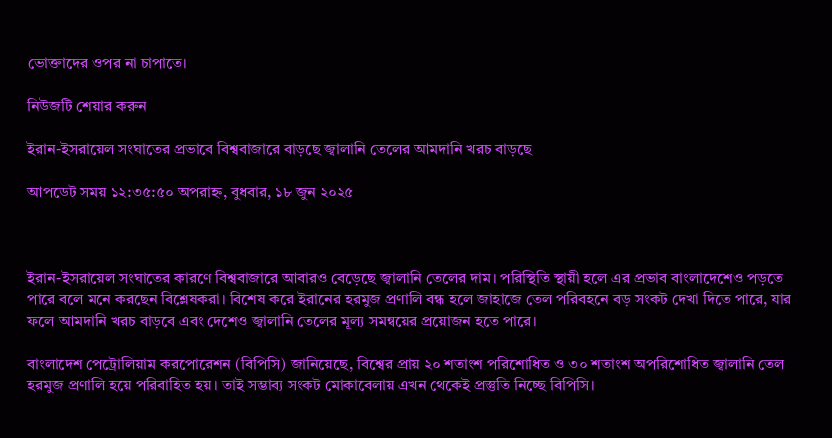ভোক্তাদের ওপর না চাপাতে।

নিউজটি শেয়ার করুন

ইরান-ইসরায়েল সংঘাতের প্রভাবে বিশ্ববাজারে বাড়ছে জ্বালানি তেলের আমদানি খরচ বাড়ছে

আপডেট সময় ১২:৩৫:৫০ অপরাহ্ন, বুধবার, ১৮ জুন ২০২৫



ইরান-ইসরায়েল সংঘাতের কারণে বিশ্ববাজারে আবারও বেড়েছে জ্বালানি তেলের দাম। পরিস্থিতি স্থায়ী হলে এর প্রভাব বাংলাদেশেও পড়তে পারে বলে মনে করছেন বিশ্লেষকরা। বিশেষ করে ইরানের হরমুজ প্রণালি বন্ধ হলে জাহাজে তেল পরিবহনে বড় সংকট দেখা দিতে পারে, যার ফলে আমদানি খরচ বাড়বে এবং দেশেও জ্বালানি তেলের মূল্য সমন্বয়ের প্রয়োজন হতে পারে।

বাংলাদেশ পেট্রোলিয়াম করপোরেশন (বিপিসি) জানিয়েছে, বিশ্বের প্রায় ২০ শতাংশ পরিশোধিত ও ৩০ শতাংশ অপরিশোধিত জ্বালানি তেল হরমুজ প্রণালি হয়ে পরিবাহিত হয়। তাই সম্ভাব্য সংকট মোকাবেলায় এখন থেকেই প্রস্তুতি নিচ্ছে বিপিসি।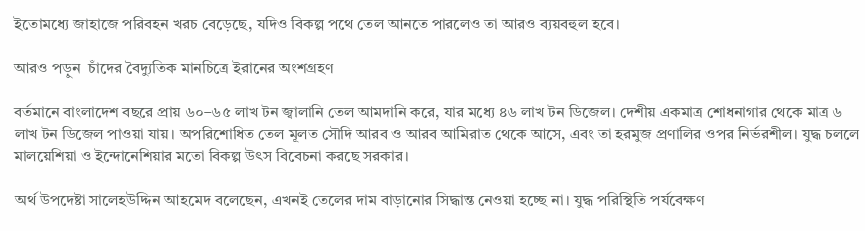ইতোমধ্যে জাহাজে পরিবহন খরচ বেড়েছে, যদিও বিকল্প পথে তেল আনতে পারলেও তা আরও ব্যয়বহুল হবে।

আরও পড়ুন  চাঁদের বৈদ্যুতিক মানচিত্রে ইরানের অংশগ্রহণ

বর্তমানে বাংলাদেশ বছরে প্রায় ৬০–৬৫ লাখ টন জ্বালানি তেল আমদানি করে, যার মধ্যে ৪৬ লাখ টন ডিজেল। দেশীয় একমাত্র শোধনাগার থেকে মাত্র ৬ লাখ টন ডিজেল পাওয়া যায়। অপরিশোধিত তেল মূলত সৌদি আরব ও আরব আমিরাত থেকে আসে, এবং তা হরমুজ প্রণালির ওপর নির্ভরশীল। যুদ্ধ চললে মালয়েশিয়া ও ইন্দোনেশিয়ার মতো বিকল্প উৎস বিবেচনা করছে সরকার।

অর্থ উপদেষ্টা সালেহউদ্দিন আহমেদ বলেছেন, এখনই তেলের দাম বাড়ানোর সিদ্ধান্ত নেওয়া হচ্ছে না। যুদ্ধ পরিস্থিতি পর্যবেক্ষণ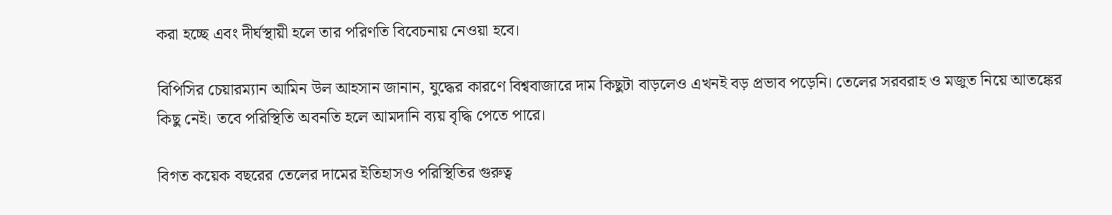করা হচ্ছে এবং দীর্ঘস্থায়ী হলে তার পরিণতি বিবেচনায় নেওয়া হবে।

বিপিসির চেয়ারম্যান আমিন উল আহসান জানান, যুদ্ধের কারণে বিশ্ববাজারে দাম কিছুটা বাড়লেও এখনই বড় প্রভাব পড়েনি। তেলের সরবরাহ ও মজুত নিয়ে আতঙ্কের কিছু নেই। তবে পরিস্থিতি অবনতি হলে আমদানি ব্যয় বৃদ্ধি পেতে পারে।

বিগত কয়েক বছরের তেলের দামের ইতিহাসও পরিস্থিতির গুরুত্ব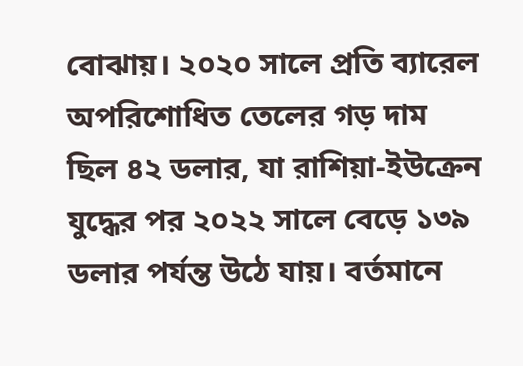বোঝায়। ২০২০ সালে প্রতি ব্যারেল অপরিশোধিত তেলের গড় দাম ছিল ৪২ ডলার, যা রাশিয়া-ইউক্রেন যুদ্ধের পর ২০২২ সালে বেড়ে ১৩৯ ডলার পর্যন্ত উঠে যায়। বর্তমানে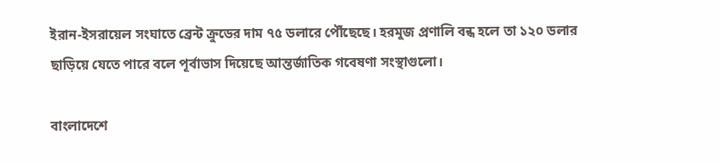ইরান-ইসরায়েল সংঘাতে ব্রেন্ট ক্রুডের দাম ৭৫ ডলারে পৌঁছেছে। হরমুজ প্রণালি বন্ধ হলে তা ১২০ ডলার ছাড়িয়ে যেতে পারে বলে পূর্বাভাস দিয়েছে আন্তর্জাতিক গবেষণা সংস্থাগুলো।

বাংলাদেশে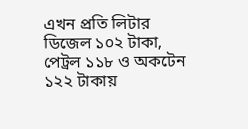এখন প্রতি লিটার ডিজেল ১০২ টাকা, পেট্রল ১১৮ ও অকটেন ১২২ টাকায়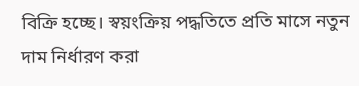বিক্রি হচ্ছে। স্বয়ংক্রিয় পদ্ধতিতে প্রতি মাসে নতুন দাম নির্ধারণ করা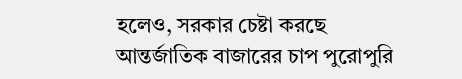হলেও, সরকার চেষ্টা করছে আন্তর্জাতিক বাজারের চাপ পুরোপুরি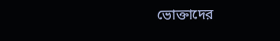ভোক্তাদের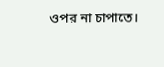ওপর না চাপাতে।